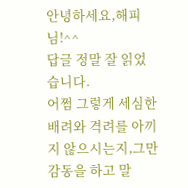안녕하세요,해피님!^^
답글 정말 잘 읽었습니다.
어쩜 그렇게 세심한 배려와 격려를 아끼지 않으시는지,그만 감동을 하고 말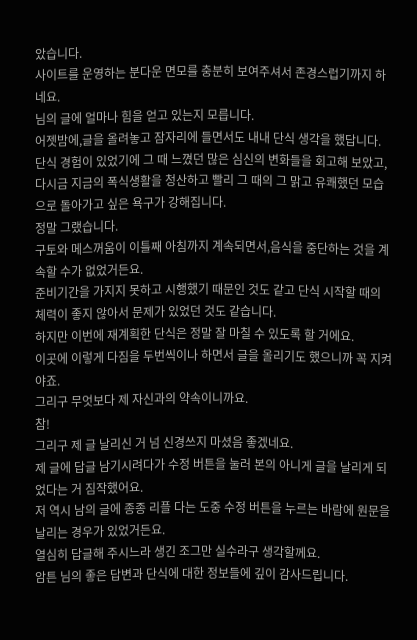았습니다.
사이트를 운영하는 분다운 면모를 충분히 보여주셔서 존경스럽기까지 하네요.
님의 글에 얼마나 힘을 얻고 있는지 모릅니다.
어젯밤에,글을 올려놓고 잠자리에 들면서도 내내 단식 생각을 했답니다.
단식 경험이 있었기에 그 때 느꼈던 많은 심신의 변화들을 회고해 보았고,다시금 지금의 폭식생활을 청산하고 빨리 그 때의 그 맑고 유쾌했던 모습으로 돌아가고 싶은 욕구가 강해집니다.
정말 그랬습니다.
구토와 메스꺼움이 이틀째 아침까지 계속되면서,음식을 중단하는 것을 계속할 수가 없었거든요.
준비기간을 가지지 못하고 시행했기 때문인 것도 같고 단식 시작할 때의 체력이 좋지 않아서 문제가 있었던 것도 같습니다.
하지만 이번에 재계획한 단식은 정말 잘 마칠 수 있도록 할 거에요.
이곳에 이렇게 다짐을 두번씩이나 하면서 글을 올리기도 했으니까 꼭 지켜야죠.
그리구 무엇보다 제 자신과의 약속이니까요.
참!
그리구 제 글 날리신 거 넘 신경쓰지 마셨음 좋겠네요.
제 글에 답글 남기시려다가 수정 버튼을 눌러 본의 아니게 글을 날리게 되었다는 거 짐작했어요.
저 역시 남의 글에 종종 리플 다는 도중 수정 버튼을 누르는 바람에 원문을 날리는 경우가 있었거든요.
열심히 답글해 주시느라 생긴 조그만 실수라구 생각할께요.
암튼 님의 좋은 답변과 단식에 대한 정보들에 깊이 감사드립니다.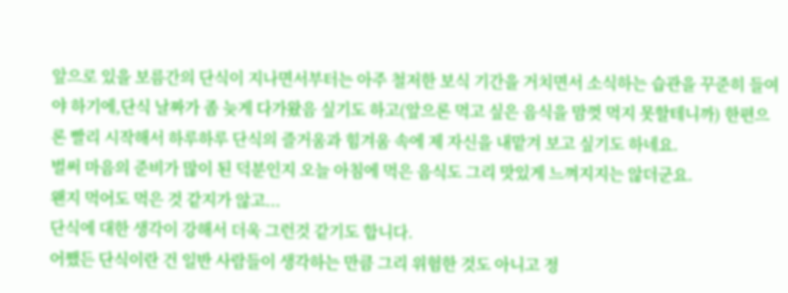앞으로 있을 보름간의 단식이 지나면서부터는 아주 철저한 보식 기간을 거치면서 소식하는 습관을 꾸준히 들여야 하기에,단식 날짜가 좀 늦게 다가왔음 싶기도 하고(앞으론 먹고 싶은 음식을 맘껏 먹지 못할테니까) 한편으론 빨리 시작해서 하루하루 단식의 즐거움과 힘겨움 속에 제 자신을 내맡겨 보고 싶기도 하네요.
벌써 마음의 준비가 많이 된 덕분인지 오늘 아침에 먹은 음식도 그리 맛있게 느껴지지는 않더군요.
왠지 먹어도 먹은 것 같지가 않고...
단식에 대한 생각이 강해서 더욱 그런것 같기도 합니다.
어쨌든 단식이란 건 일반 사람들이 생각하는 만큼 그리 위험한 것도 아니고 정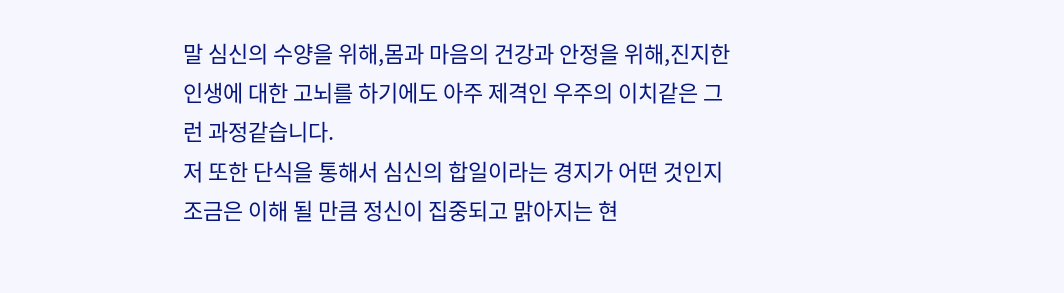말 심신의 수양을 위해,몸과 마음의 건강과 안정을 위해,진지한 인생에 대한 고뇌를 하기에도 아주 제격인 우주의 이치같은 그런 과정같습니다.
저 또한 단식을 통해서 심신의 합일이라는 경지가 어떤 것인지 조금은 이해 될 만큼 정신이 집중되고 맑아지는 현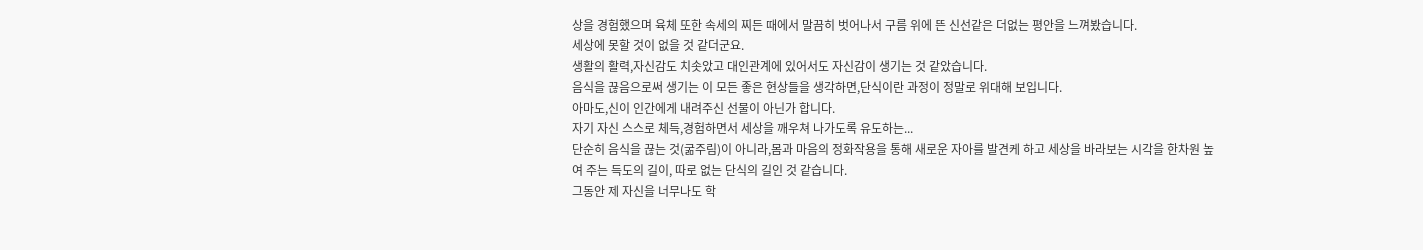상을 경험했으며 육체 또한 속세의 찌든 때에서 말끔히 벗어나서 구름 위에 뜬 신선같은 더없는 평안을 느껴봤습니다.
세상에 못할 것이 없을 것 같더군요.
생활의 활력,자신감도 치솟았고 대인관계에 있어서도 자신감이 생기는 것 같았습니다.
음식을 끊음으로써 생기는 이 모든 좋은 현상들을 생각하면,단식이란 과정이 정말로 위대해 보입니다.
아마도,신이 인간에게 내려주신 선물이 아닌가 합니다.
자기 자신 스스로 체득,경험하면서 세상을 깨우쳐 나가도록 유도하는...
단순히 음식을 끊는 것(굶주림)이 아니라,몸과 마음의 정화작용을 통해 새로운 자아를 발견케 하고 세상을 바라보는 시각을 한차원 높여 주는 득도의 길이, 따로 없는 단식의 길인 것 같습니다.
그동안 제 자신을 너무나도 학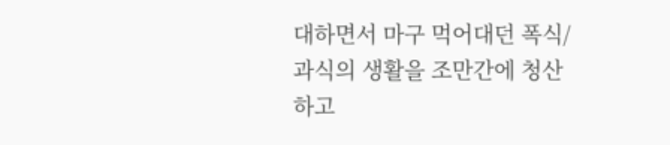대하면서 마구 먹어대던 폭식/과식의 생활을 조만간에 청산하고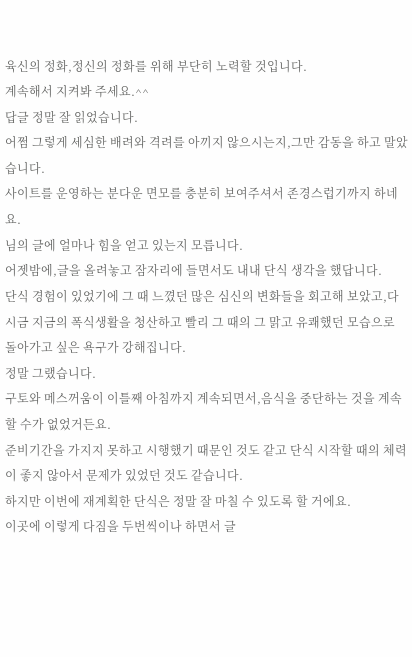육신의 정화,정신의 정화를 위해 부단히 노력할 것입니다.
계속해서 지켜봐 주세요.^^
답글 정말 잘 읽었습니다.
어쩜 그렇게 세심한 배려와 격려를 아끼지 않으시는지,그만 감동을 하고 말았습니다.
사이트를 운영하는 분다운 면모를 충분히 보여주셔서 존경스럽기까지 하네요.
님의 글에 얼마나 힘을 얻고 있는지 모릅니다.
어젯밤에,글을 올려놓고 잠자리에 들면서도 내내 단식 생각을 했답니다.
단식 경험이 있었기에 그 때 느꼈던 많은 심신의 변화들을 회고해 보았고,다시금 지금의 폭식생활을 청산하고 빨리 그 때의 그 맑고 유쾌했던 모습으로 돌아가고 싶은 욕구가 강해집니다.
정말 그랬습니다.
구토와 메스꺼움이 이틀째 아침까지 계속되면서,음식을 중단하는 것을 계속할 수가 없었거든요.
준비기간을 가지지 못하고 시행했기 때문인 것도 같고 단식 시작할 때의 체력이 좋지 않아서 문제가 있었던 것도 같습니다.
하지만 이번에 재계획한 단식은 정말 잘 마칠 수 있도록 할 거에요.
이곳에 이렇게 다짐을 두번씩이나 하면서 글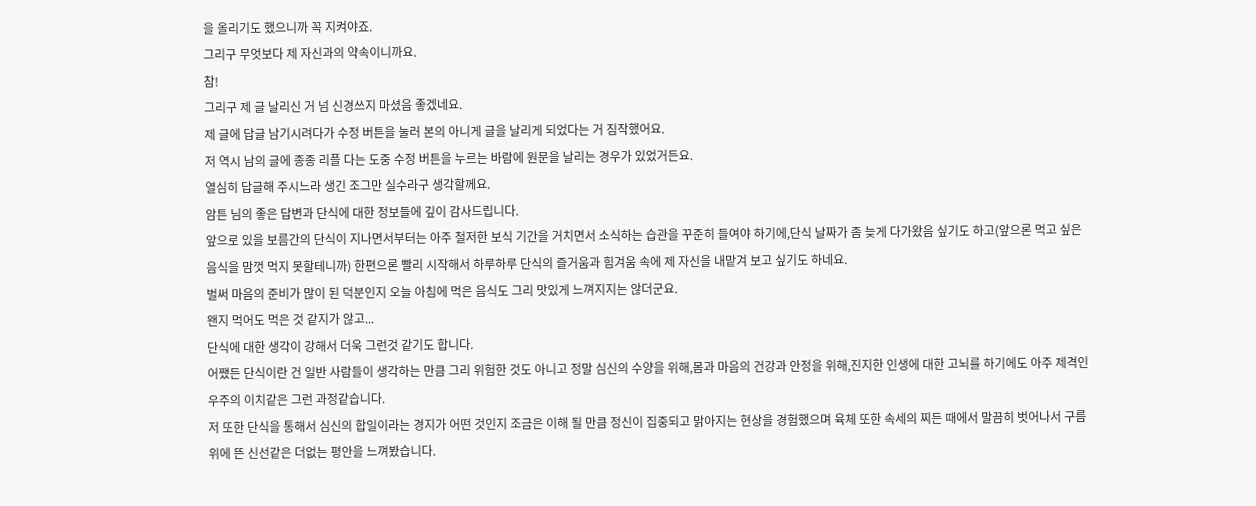을 올리기도 했으니까 꼭 지켜야죠.
그리구 무엇보다 제 자신과의 약속이니까요.
참!
그리구 제 글 날리신 거 넘 신경쓰지 마셨음 좋겠네요.
제 글에 답글 남기시려다가 수정 버튼을 눌러 본의 아니게 글을 날리게 되었다는 거 짐작했어요.
저 역시 남의 글에 종종 리플 다는 도중 수정 버튼을 누르는 바람에 원문을 날리는 경우가 있었거든요.
열심히 답글해 주시느라 생긴 조그만 실수라구 생각할께요.
암튼 님의 좋은 답변과 단식에 대한 정보들에 깊이 감사드립니다.
앞으로 있을 보름간의 단식이 지나면서부터는 아주 철저한 보식 기간을 거치면서 소식하는 습관을 꾸준히 들여야 하기에,단식 날짜가 좀 늦게 다가왔음 싶기도 하고(앞으론 먹고 싶은 음식을 맘껏 먹지 못할테니까) 한편으론 빨리 시작해서 하루하루 단식의 즐거움과 힘겨움 속에 제 자신을 내맡겨 보고 싶기도 하네요.
벌써 마음의 준비가 많이 된 덕분인지 오늘 아침에 먹은 음식도 그리 맛있게 느껴지지는 않더군요.
왠지 먹어도 먹은 것 같지가 않고...
단식에 대한 생각이 강해서 더욱 그런것 같기도 합니다.
어쨌든 단식이란 건 일반 사람들이 생각하는 만큼 그리 위험한 것도 아니고 정말 심신의 수양을 위해,몸과 마음의 건강과 안정을 위해,진지한 인생에 대한 고뇌를 하기에도 아주 제격인 우주의 이치같은 그런 과정같습니다.
저 또한 단식을 통해서 심신의 합일이라는 경지가 어떤 것인지 조금은 이해 될 만큼 정신이 집중되고 맑아지는 현상을 경험했으며 육체 또한 속세의 찌든 때에서 말끔히 벗어나서 구름 위에 뜬 신선같은 더없는 평안을 느껴봤습니다.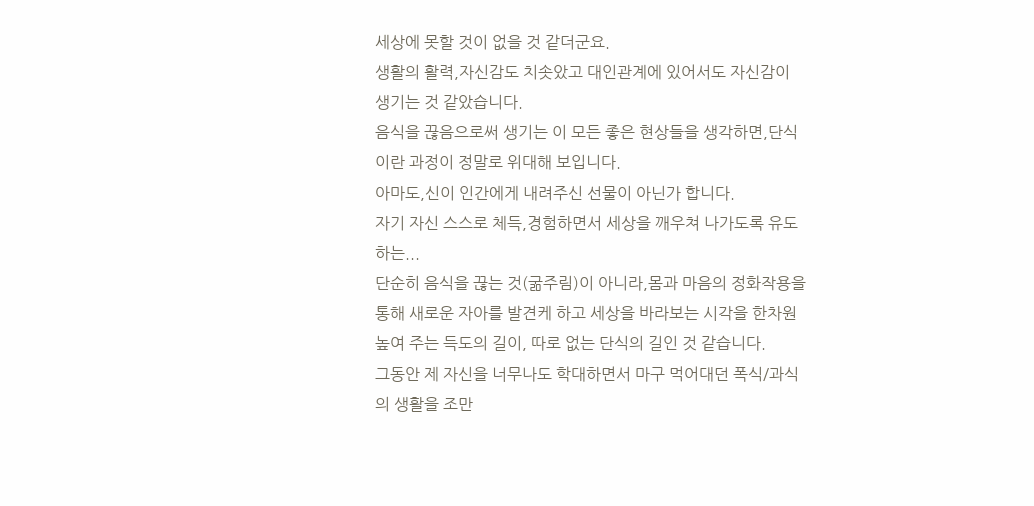세상에 못할 것이 없을 것 같더군요.
생활의 활력,자신감도 치솟았고 대인관계에 있어서도 자신감이 생기는 것 같았습니다.
음식을 끊음으로써 생기는 이 모든 좋은 현상들을 생각하면,단식이란 과정이 정말로 위대해 보입니다.
아마도,신이 인간에게 내려주신 선물이 아닌가 합니다.
자기 자신 스스로 체득,경험하면서 세상을 깨우쳐 나가도록 유도하는...
단순히 음식을 끊는 것(굶주림)이 아니라,몸과 마음의 정화작용을 통해 새로운 자아를 발견케 하고 세상을 바라보는 시각을 한차원 높여 주는 득도의 길이, 따로 없는 단식의 길인 것 같습니다.
그동안 제 자신을 너무나도 학대하면서 마구 먹어대던 폭식/과식의 생활을 조만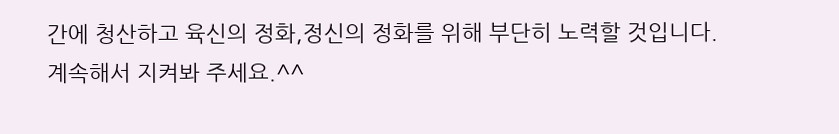간에 청산하고 육신의 정화,정신의 정화를 위해 부단히 노력할 것입니다.
계속해서 지켜봐 주세요.^^